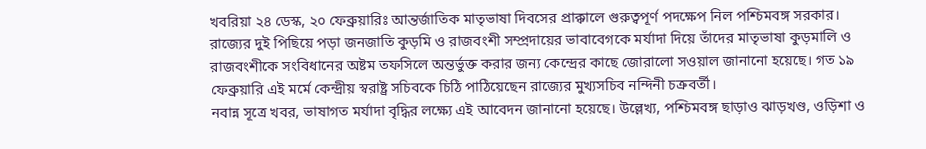খবরিয়া ২৪ ডেস্ক, ২০ ফেব্রুয়ারিঃ আন্তর্জাতিক মাতৃভাষা দিবসের প্রাক্কালে গুরুত্বপূর্ণ পদক্ষেপ নিল পশ্চিমবঙ্গ সরকার। রাজ্যের দুই পিছিয়ে পড়া জনজাতি কুড়মি ও রাজবংশী সম্প্রদায়ের ভাবাবেগকে মর্যাদা দিয়ে তাঁদের মাতৃভাষা কুড়মালি ও রাজবংশীকে সংবিধানের অষ্টম তফসিলে অন্তর্ভুক্ত করার জন্য কেন্দ্রের কাছে জোরালো সওয়াল জানানো হয়েছে। গত ১৯ ফেব্রুয়ারি এই মর্মে কেন্দ্রীয় স্বরাষ্ট্র সচিবকে চিঠি পাঠিয়েছেন রাজ্যের মুখ্যসচিব নন্দিনী চক্রবর্তী।
নবান্ন সূত্রে খবর, ভাষাগত মর্যাদা বৃদ্ধির লক্ষ্যে এই আবেদন জানানো হয়েছে। উল্লেখ্য, পশ্চিমবঙ্গ ছাড়াও ঝাড়খণ্ড, ওড়িশা ও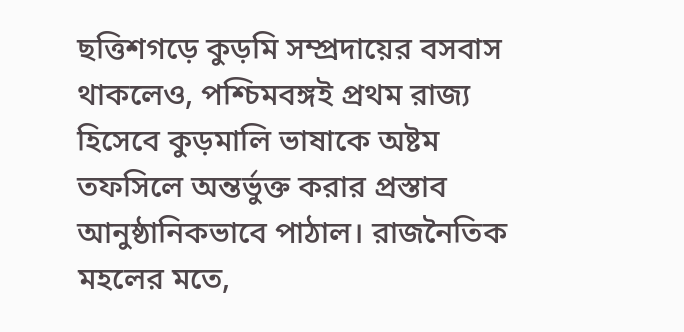ছত্তিশগড়ে কুড়মি সম্প্রদায়ের বসবাস থাকলেও, পশ্চিমবঙ্গই প্রথম রাজ্য হিসেবে কুড়মালি ভাষাকে অষ্টম তফসিলে অন্তর্ভুক্ত করার প্রস্তাব আনুষ্ঠানিকভাবে পাঠাল। রাজনৈতিক মহলের মতে,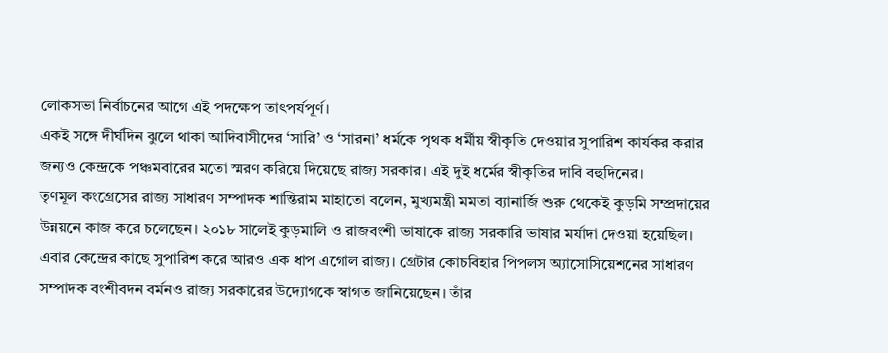লোকসভা নির্বাচনের আগে এই পদক্ষেপ তাৎপর্যপূর্ণ।
একই সঙ্গে দীর্ঘদিন ঝুলে থাকা আদিবাসীদের ‘সারি’ ও ‘সারনা’ ধর্মকে পৃথক ধর্মীয় স্বীকৃতি দেওয়ার সুপারিশ কার্যকর করার জন্যও কেন্দ্রকে পঞ্চমবারের মতো স্মরণ করিয়ে দিয়েছে রাজ্য সরকার। এই দুই ধর্মের স্বীকৃতির দাবি বহুদিনের।
তৃণমূল কংগ্রেসের রাজ্য সাধারণ সম্পাদক শান্তিরাম মাহাতো বলেন, মুখ্যমন্ত্রী মমতা ব্যানার্জি শুরু থেকেই কুড়মি সম্প্রদায়ের উন্নয়নে কাজ করে চলেছেন। ২০১৮ সালেই কুড়মালি ও রাজবংশী ভাষাকে রাজ্য সরকারি ভাষার মর্যাদা দেওয়া হয়েছিল। এবার কেন্দ্রের কাছে সুপারিশ করে আরও এক ধাপ এগোল রাজ্য। গ্রেটার কোচবিহার পিপলস অ্যাসোসিয়েশনের সাধারণ সম্পাদক বংশীবদন বর্মনও রাজ্য সরকারের উদ্যোগকে স্বাগত জানিয়েছেন। তাঁর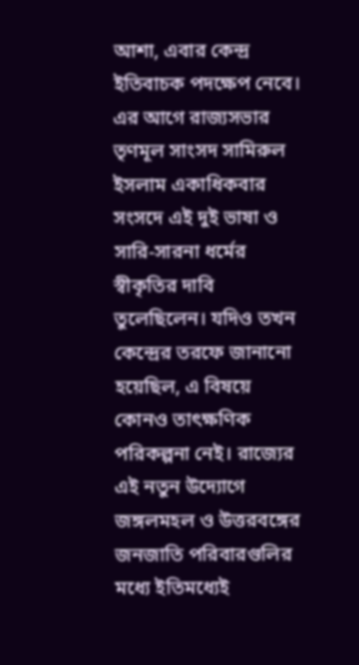আশা, এবার কেন্দ্র ইতিবাচক পদক্ষেপ নেবে।
এর আগে রাজ্যসভার তৃণমূল সাংসদ সামিরুল ইসলাম একাধিকবার সংসদে এই দুই ভাষা ও সারি-সারনা ধর্মের স্বীকৃতির দাবি তুলেছিলেন। যদিও তখন কেন্দ্রের তরফে জানানো হয়েছিল, এ বিষয়ে কোনও তাৎক্ষণিক পরিকল্পনা নেই। রাজ্যের এই নতুন উদ্যোগে জঙ্গলমহল ও উত্তরবঙ্গের জনজাতি পরিবারগুলির মধ্যে ইতিমধ্যেই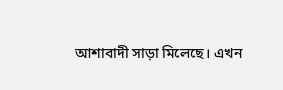আশাবাদী সাড়া মিলেছে। এখন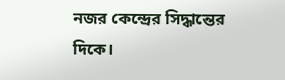নজর কেন্দ্রের সিদ্ধান্তের দিকে।